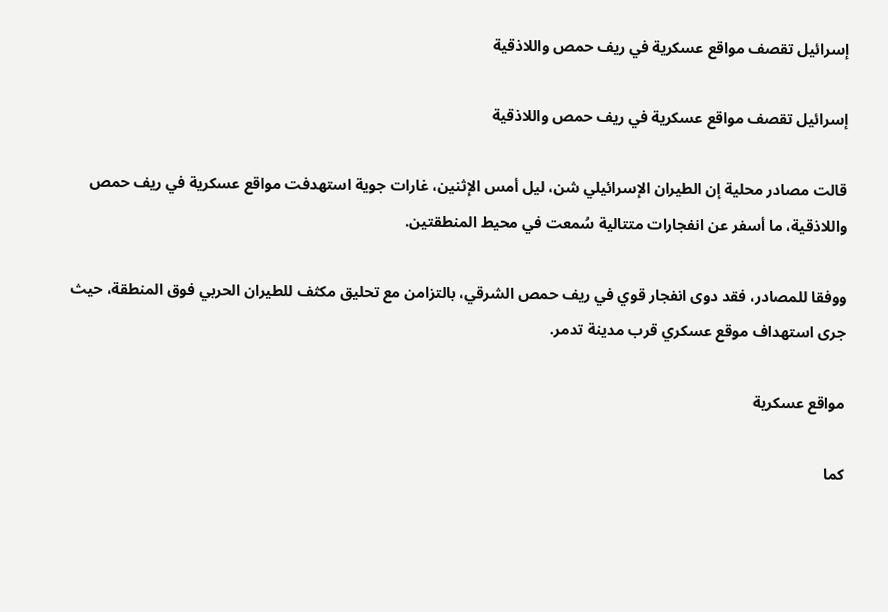إسرائيل تقصف مواقع عسكرية في ريف حمص واللاذقية

إسرائيل تقصف مواقع عسكرية في ريف حمص واللاذقية

قالت مصادر محلية إن الطيران الإسرائيلي شن، ليل أمس الإثنين، غارات جوية استهدفت مواقع عسكرية في ريف حمص واللاذقية، ما أسفر عن انفجارات متتالية سُمعت في محيط المنطقتين.

ووفقا للمصادر، فقد دوى انفجار قوي في ريف حمص الشرقي، بالتزامن مع تحليق مكثف للطيران الحربي فوق المنطقة، حيث جرى استهداف موقع عسكري قرب مدينة تدمر.

مواقع عسكرية

كما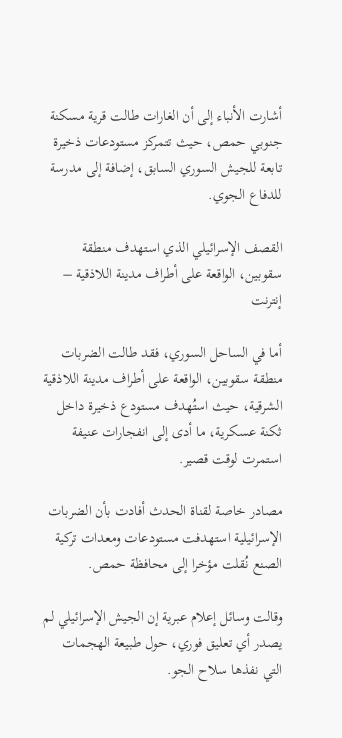أشارت الأنباء إلى أن الغارات طالت قرية مسكنة جنوبي حمص، حيث تتمركز مستودعات ذخيرة تابعة للجيش السوري السابق، إضافة إلى مدرسة للدفاع الجوي.

القصف الإسرائيلي الذي استهدف منطقة سقوبين، الواقعة على أطراف مدينة اللاذقية – إنترنت

أما في الساحل السوري، فقد طالت الضربات منطقة سقوبين، الواقعة على أطراف مدينة اللاذقية الشرقية، حيث استُهدف مستودع ذخيرة داخل ثكنة عسكرية، ما أدى إلى انفجارات عنيفة استمرت لوقت قصير.

مصادر خاصة لقناة الحدث أفادت بأن الضربات الإسرائيلية استهدفت مستودعات ومعدات تركية الصنع نُقلت مؤخرا إلى محافظة حمص.

وقالت وسائل إعلام عبرية إن الجيش الإسرائيلي لم يصدر أي تعليق فوري، حول طبيعة الهجمات التي نفذها سلاح الجو.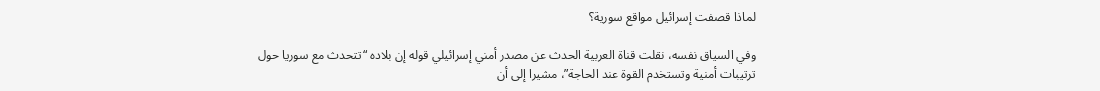لماذا قصفت إسرائيل مواقع سورية؟

وفي السياق نفسه، نقلت قناة العربية الحدث عن مصدر أمني إسرائيلي قوله إن بلاده “تتحدث مع سوريا حول ترتيبات أمنية وتستخدم القوة عند الحاجة”، مشيرا إلى أن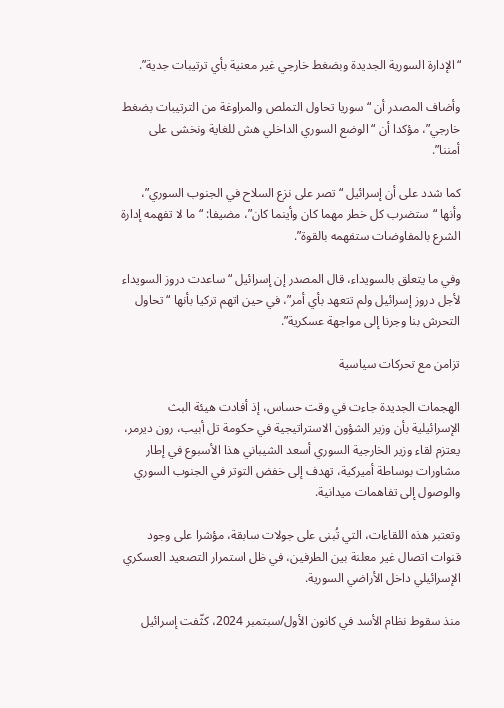“الإدارة السورية الجديدة وبضغط خارجي غير معنية بأي ترتيبات جدية”.

وأضاف المصدر أن “سوريا تحاول التملص والمراوغة من الترتيبات بضغط خارجي”، مؤكدا أن “الوضع السوري الداخلي هش للغاية ونخشى على أمننا”.

كما شدد على أن إسرائيل “تصر على نزع السلاح في الجنوب السوري”، وأنها “ستضرب كل خطر مهما كان وأينما كان”، مضيفا: “ما لا تفهمه إدارة الشرع بالمفاوضات ستفهمه بالقوة”.

وفي ما يتعلق بالسويداء، قال المصدر إن إسرائيل “ساعدت دروز السويداء لأجل دروز إسرائيل ولم تتعهد بأي أمر”، في حين اتهم تركيا بأنها “تحاول التحرش بنا وجرنا إلى مواجهة عسكرية”.

تزامن مع تحركات سياسية

الهجمات الجديدة جاءت في وقت حساس، إذ أفادت هيئة البث الإسرائيلية بأن وزير الشؤون الاستراتيجية في حكومة تل أبيب، رون ديرمر، يعتزم لقاء وزير الخارجية السوري أسعد الشيباني هذا الأسبوع في إطار مشاورات بوساطة أميركية، تهدف إلى خفض التوتر في الجنوب السوري والوصول إلى تفاهمات ميدانية.

وتعتبر هذه اللقاءات، التي تُبنى على جولات سابقة، مؤشرا على وجود قنوات اتصال غير معلنة بين الطرفين، في ظل استمرار التصعيد العسكري الإسرائيلي داخل الأراضي السورية.

منذ سقوط نظام الأسد في كانون الأول/سبتمبر 2024، كثّفت إسرائيل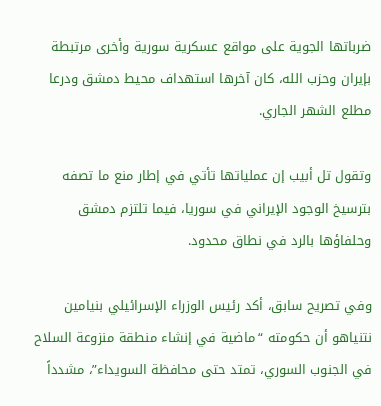ضرباتها الجوية على مواقع عسكرية سورية وأخرى مرتبطة بإيران وحزب الله، كان آخرها استهداف محيط دمشق ودرعا مطلع الشهر الجاري.

وتقول تل أبيب إن عملياتها تأتي في إطار منع ما تصفه بترسيخ الوجود الإيراني في سوريا، فيما تلتزم دمشق وحلفاؤها بالرد في نطاق محدود.

وفي تصريح سابق، أكد رئيس الوزراء الإسرائيلي بنيامين نتنياهو أن حكومته “ماضية في إنشاء منطقة منزوعة السلاح في الجنوب السوري، تمتد حتى محافظة السويداء”، مشدداً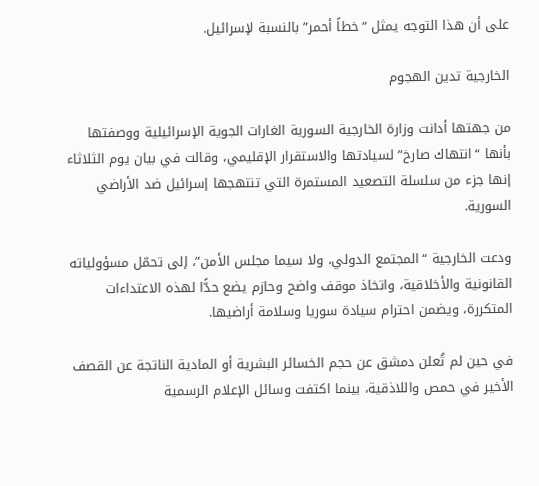على أن هذا التوجه يمثل “خطاً أحمر” بالنسبة لإسرائيل.

الخارجية تدين الهجوم

من جهتها أدانت وزارة الخارجية السورية الغارات الجوية الإسرائيلية ووصفتها بأنها “انتهاك صارخ” لسيادتها والاستقرار الإقليمي، وقالت في بيان يوم الثلاثاء إنها جزء من سلسلة التصعيد المستمرة التي تنتهجها إسرائيل ضد الأراضي السورية.

ودعت الخارجية “المجتمع الدولي، ولا سيما مجلس الأمن”، إلى تحمّل مسؤولياته القانونية والأخلاقية، واتخاذ موقف واضح وحازم يضع حدًّا لهذه الاعتداءات المتكررة، ويضمن احترام سيادة سوريا وسلامة أراضيها.

في حين لم تُعلن دمشق عن حجم الخسائر البشرية أو المادية الناتجة عن القصف الأخير في حمص واللاذقية، بينما اكتفت وسائل الإعلام الرسمية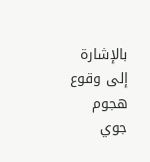بالإشارة إلى وقوع هجوم جوي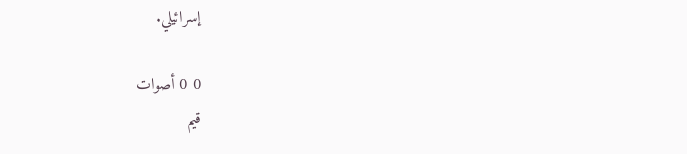إسرائيلي.

0 0 أصوات
قيم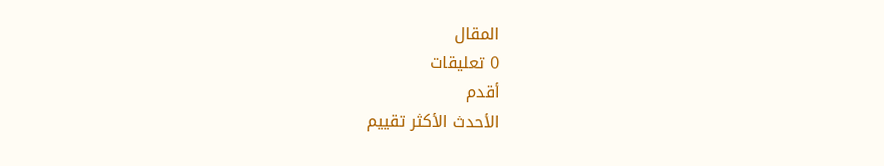المقال
0 تعليقات
أقدم
الأحدث الأكثر تقييم